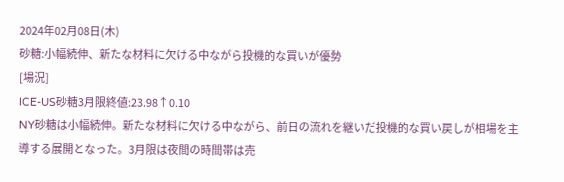2024年02月08日(木)
砂糖:小幅続伸、新たな材料に欠ける中ながら投機的な買いが優勢
[場況]
ICE-US砂糖3月限終値:23.98↑0.10
NY砂糖は小幅続伸。新たな材料に欠ける中ながら、前日の流れを継いだ投機的な買い戻しが相場を主導する展開となった。3月限は夜間の時間帯は売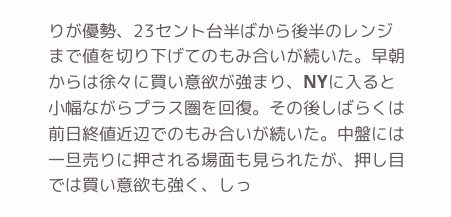りが優勢、23セント台半ばから後半のレンジまで値を切り下げてのもみ合いが続いた。早朝からは徐々に買い意欲が強まり、NYに入ると小幅ながらプラス圏を回復。その後しばらくは前日終値近辺でのもみ合いが続いた。中盤には一旦売りに押される場面も見られたが、押し目では買い意欲も強く、しっ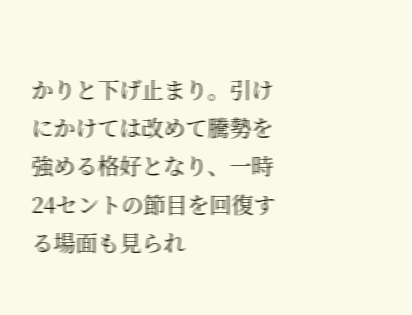かりと下げ止まり。引けにかけては改めて騰勢を強める格好となり、一時24セントの節目を回復する場面も見られ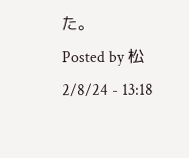た。
Posted by 松 2/8/24 - 13:18